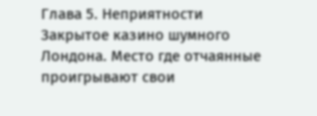Глава 5. Неприятности
Закрытое казино шумного Лондона. Место где отчаянные проигрывают свои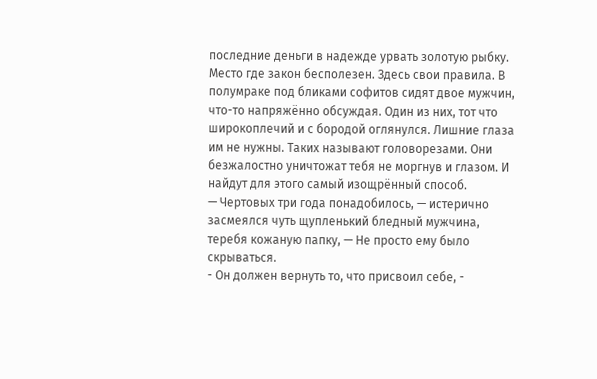последние деньги в надежде урвать золотую рыбку. Место где закон бесполезен. Здесь свои правила. В полумраке под бликами софитов сидят двое мужчин, что-то напряжённо обсуждая. Один из них, тот что широкоплечий и с бородой оглянулся. Лишние глаза им не нужны. Таких называют головорезами. Они безжалостно уничтожат тебя не моргнув и глазом. И найдут для этого самый изощрённый способ.
— Чертовых три года понадобилось, — истерично засмеялся чуть щупленький бледный мужчина, теребя кожаную папку, — Не просто ему было скрываться.
- Он должен вернуть то, что присвоил себе, -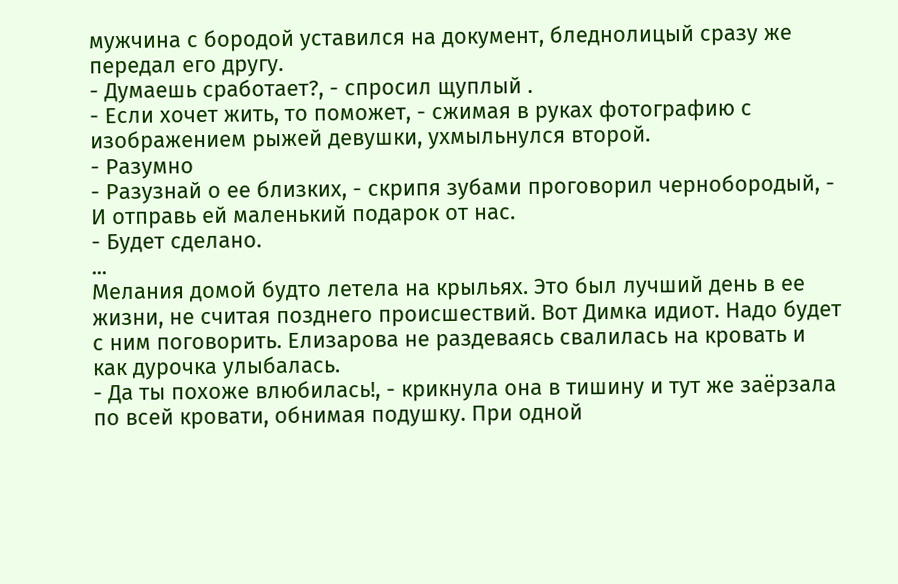мужчина с бородой уставился на документ, бледнолицый сразу же передал его другу.
- Думаешь сработает?, - спросил щуплый .
- Если хочет жить, то поможет, - сжимая в руках фотографию с изображением рыжей девушки, ухмыльнулся второй.
- Разумно
- Разузнай о ее близких, - скрипя зубами проговорил чернобородый, - И отправь ей маленький подарок от нас.
- Будет сделано.
...
Мелания домой будто летела на крыльях. Это был лучший день в ее жизни, не считая позднего происшествий. Вот Димка идиот. Надо будет с ним поговорить. Елизарова не раздеваясь свалилась на кровать и как дурочка улыбалась.
- Да ты похоже влюбилась!, - крикнула она в тишину и тут же заёрзала по всей кровати, обнимая подушку. При одной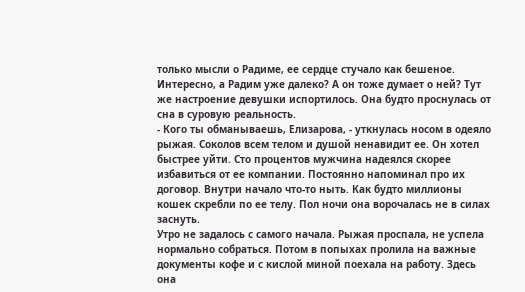только мысли о Радиме, ее сердце стучало как бешеное. Интересно, а Радим уже далеко? А он тоже думает о ней? Тут же настроение девушки испортилось. Она будто проснулась от сна в суровую реальность.
- Кого ты обманываешь, Елизарова, - уткнулась носом в одеяло рыжая. Соколов всем телом и душой ненавидит ее. Он хотел быстрее уйти. Сто процентов мужчина надеялся скорее избавиться от ее компании. Постоянно напоминал про их договор. Внутри начало что-то ныть. Как будто миллионы кошек скребли по ее телу. Пол ночи она ворочалась не в силах заснуть.
Утро не задалось с самого начала. Рыжая проспала, не успела нормально собраться. Потом в попыхах пролила на важные документы кофе и с кислой миной поехала на работу. Здесь она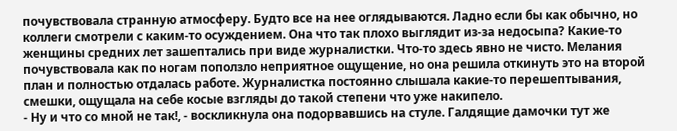почувствовала странную атмосферу. Будто все на нее оглядываются. Ладно если бы как обычно, но коллеги смотрели с каким-то осуждением. Она что так плохо выглядит из-за недосыпа? Какие-то женщины средних лет зашептались при виде журналистки. Что-то здесь явно не чисто. Мелания почувствовала как по ногам поползло неприятное ощущение, но она решила откинуть это на второй план и полностью отдалась работе. Журналистка постоянно слышала какие-то перешептывания, смешки, ощущала на себе косые взгляды до такой степени что уже накипело.
- Ну и что со мной не так!, - воскликнула она подорвавшись на стуле. Галдящие дамочки тут же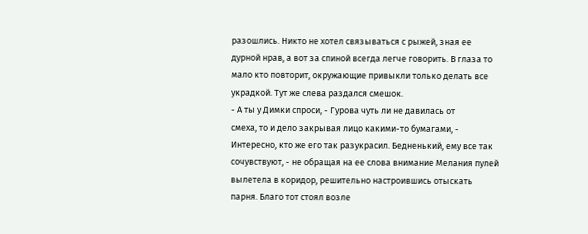разошлись. Никто не хотел связываться с рыжей, зная ее дурной нрав, а вот за спиной всегда легче говорить. В глаза то мало кто повторит, окружающие привыкли только делать все украдкой. Тут же слева раздался смешок.
- А ты у Димки спроси, - Гурова чуть ли не давилась от
смеха, то и дело закрывая лицо какими-то бумагами, - Интересно, кто же его так разукрасил. Бедненький, ему все так сочувствуют, - не обращая на ее слова внимание Мелания пулей вылетела в коридор, решительно настроившись отыскать парня. Благо тот стоял возле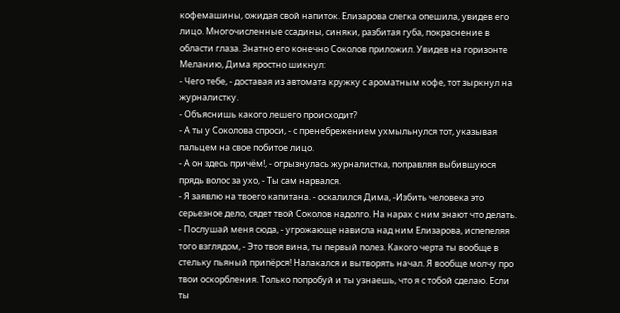кофемашины, ожидая свой напиток. Елизарова слегка опешила, увидев его лицо. Многочисленные ссадины, синяки, разбитая губа, покраснение в области глаза. Знатно его конечно Соколов приложил. Увидев на горизонте Меланию, Дима яростно шикнул:
- Чего тебе, - доставая из автомата кружку с ароматным кофе, тот зыркнул на журналистку.
- Объяснишь какого лешего происходит?
- А ты у Соколова спроси, - с пренебрежением ухмыльнулся тот, указывая пальцем на свое побитое лицо.
- А он здесь причём!, - огрызнулась журналистка, поправляя выбившуюся прядь волос за ухо, - Ты сам нарвался.
- Я заявлю на твоего капитана. - оскалился Дима, -Избить человека это серьезное дело, сядет твой Соколов надолго. На нарах с ним знают что делать.
- Послушай меня сюда, - угрожающе нависла над ним Елизарова, испепеляя того взглядом, - Это твоя вина, ты первый полез. Какого черта ты вообще в стельку пьяный припёрся! Налакался и вытворять начал. Я вообще молчу про твои оскорбления. Только попробуй и ты узнаешь, что я с тобой сделаю. Если ты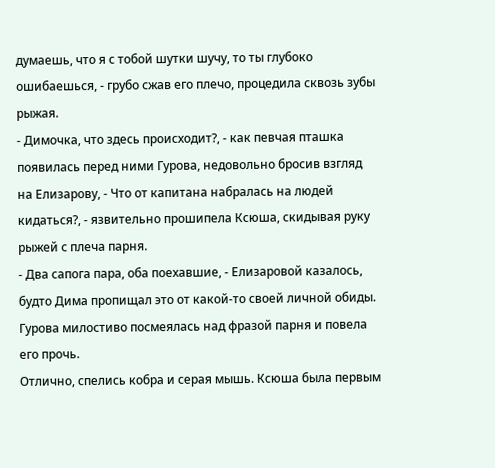думаешь, что я с тобой шутки шучу, то ты глубоко ошибаешься, - грубо сжав его плечо, процедила сквозь зубы рыжая.
- Димочка, что здесь происходит?, - как певчая пташка появилась перед ними Гурова, недовольно бросив взгляд на Елизарову, - Что от капитана набралась на людей кидаться?, - язвительно прошипела Ксюша, скидывая руку рыжей с плеча парня.
- Два сапога пара, оба поехавшие, - Елизаровой казалось, будто Дима пропищал это от какой-то своей личной обиды. Гурова милостиво посмеялась над фразой парня и повела его прочь.
Отлично, спелись кобра и серая мышь. Ксюша была первым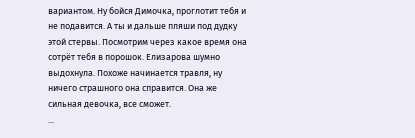вариантом. Ну бойся Димочка, проглотит тебя и не подавится. А ты и дальше пляши под дудку этой стервы. Посмотрим через какое время она сотрёт тебя в порошок. Елизарова шумно выдохнула. Похоже начинается травля, ну ничего страшного она справится. Она же сильная девочка, все сможет.
...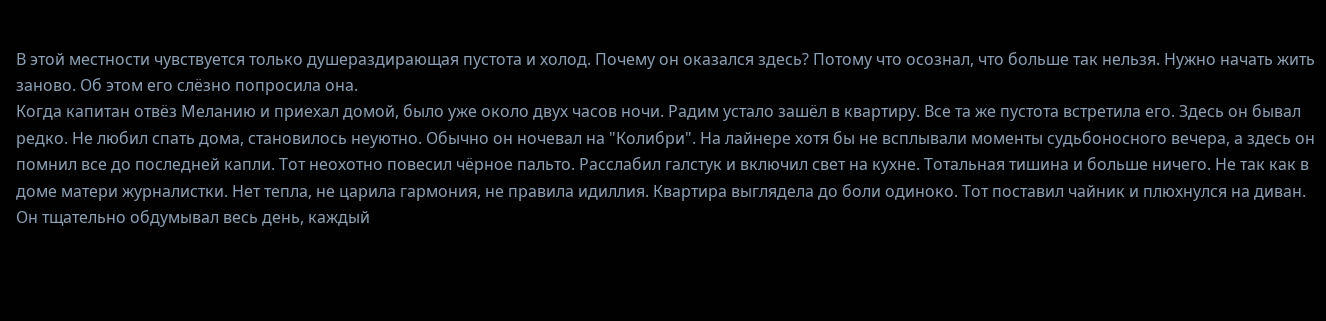В этой местности чувствуется только душераздирающая пустота и холод. Почему он оказался здесь? Потому что осознал, что больше так нельзя. Нужно начать жить заново. Об этом его слёзно попросила она.
Когда капитан отвёз Меланию и приехал домой, было уже около двух часов ночи. Радим устало зашёл в квартиру. Все та же пустота встретила его. Здесь он бывал редко. Не любил спать дома, становилось неуютно. Обычно он ночевал на "Колибри". На лайнере хотя бы не всплывали моменты судьбоносного вечера, а здесь он помнил все до последней капли. Тот неохотно повесил чёрное пальто. Расслабил галстук и включил свет на кухне. Тотальная тишина и больше ничего. Не так как в доме матери журналистки. Нет тепла, не царила гармония, не правила идиллия. Квартира выглядела до боли одиноко. Тот поставил чайник и плюхнулся на диван. Он тщательно обдумывал весь день, каждый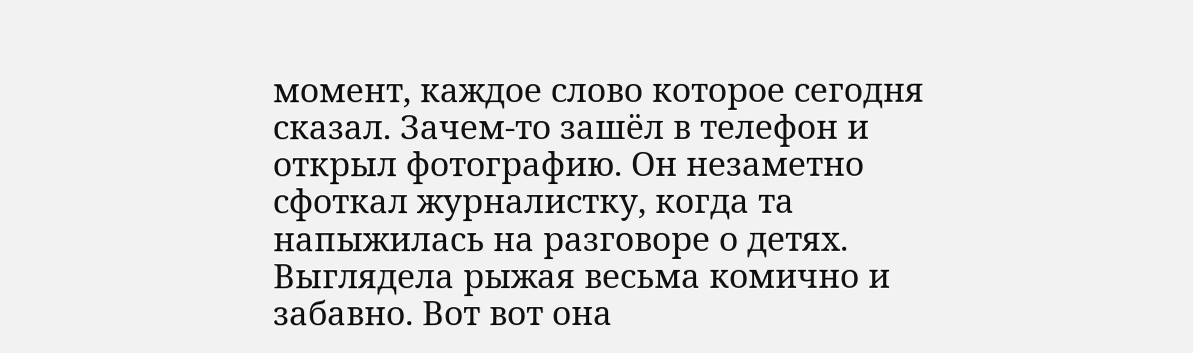момент, каждое слово которое сегодня сказал. Зачем-то зашёл в телефон и открыл фотографию. Он незаметно сфоткал журналистку, когда та напыжилась на разговоре о детях. Выглядела рыжая весьма комично и забавно. Вот вот она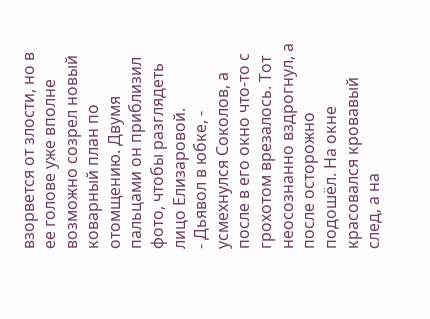взорвется от злости, но в ее голове уже вполне возможно созрел новый коварный план по отомщению. Двумя пальцами он приблизил фото, чтобы разглядеть лицо Елизаровой.
- Дьявол в юбке, - усмехнулся Соколов, а после в его окно что-то с грохотом врезалось. Тот неосознанно вздрогнул, а после осторожно подошёл. На окне красовался кровавый след, а на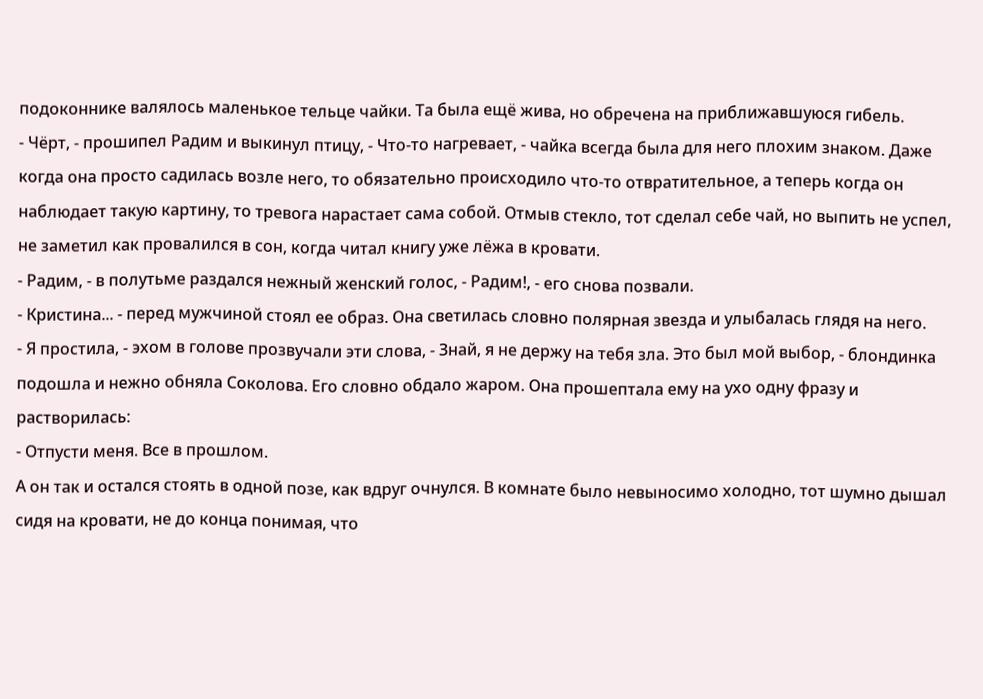подоконнике валялось маленькое тельце чайки. Та была ещё жива, но обречена на приближавшуюся гибель.
- Чёрт, - прошипел Радим и выкинул птицу, - Что-то нагревает, - чайка всегда была для него плохим знаком. Даже когда она просто садилась возле него, то обязательно происходило что-то отвратительное, а теперь когда он наблюдает такую картину, то тревога нарастает сама собой. Отмыв стекло, тот сделал себе чай, но выпить не успел, не заметил как провалился в сон, когда читал книгу уже лёжа в кровати.
- Радим, - в полутьме раздался нежный женский голос, - Радим!, - его снова позвали.
- Кристина... - перед мужчиной стоял ее образ. Она светилась словно полярная звезда и улыбалась глядя на него.
- Я простила, - эхом в голове прозвучали эти слова, - Знай, я не держу на тебя зла. Это был мой выбор, - блондинка подошла и нежно обняла Соколова. Его словно обдало жаром. Она прошептала ему на ухо одну фразу и растворилась:
- Отпусти меня. Все в прошлом.
А он так и остался стоять в одной позе, как вдруг очнулся. В комнате было невыносимо холодно, тот шумно дышал сидя на кровати, не до конца понимая, что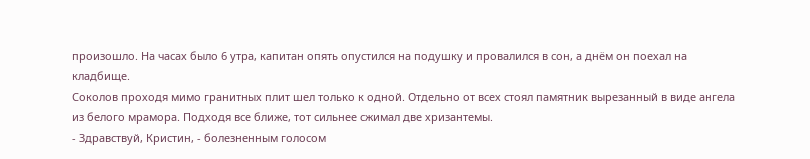произошло. На часах было 6 утра, капитан опять опустился на подушку и провалился в сон, а днём он поехал на кладбище.
Соколов проходя мимо гранитных плит шел только к одной. Отдельно от всех стоял памятник вырезанный в виде ангела из белого мрамора. Подходя все ближе, тот сильнее сжимал две хризантемы.
- Здравствуй, Кристин, - болезненным голосом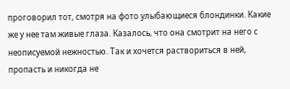проговорил тот, смотря на фото улыбающиеся блондинки. Какие же у нее там живые глаза. Казалось, что она смотрит на него с неописуемой нежностью. Так и хочется раствориться в ней, пропасть и никогда не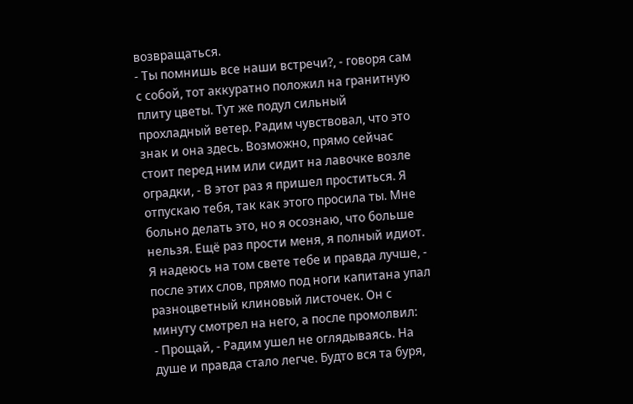возвращаться.
- Ты помнишь все наши встречи?, - говоря сам с собой, тот аккуратно положил на гранитную плиту цветы. Тут же подул сильный прохладный ветер. Радим чувствовал, что это знак и она здесь. Возможно, прямо сейчас стоит перед ним или сидит на лавочке возле оградки, - В этот раз я пришел проститься. Я отпускаю тебя, так как этого просила ты. Мне больно делать это, но я осознаю, что больше нельзя. Ещё раз прости меня, я полный идиот. Я надеюсь на том свете тебе и правда лучше, - после этих слов, прямо под ноги капитана упал разноцветный клиновый листочек. Он с минуту смотрел на него, а после промолвил:
- Прощай, - Радим ушел не оглядываясь. На душе и правда стало легче. Будто вся та буря,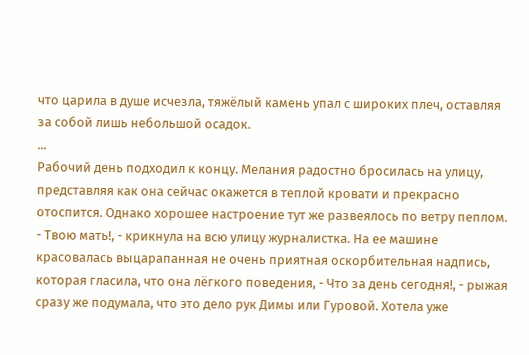что царила в душе исчезла, тяжёлый камень упал с широких плеч, оставляя за собой лишь небольшой осадок.
...
Рабочий день подходил к концу. Мелания радостно бросилась на улицу, представляя как она сейчас окажется в теплой кровати и прекрасно отоспится. Однако хорошее настроение тут же развеялось по ветру пеплом.
- Твою мать!, - крикнула на всю улицу журналистка. На ее машине красовалась выцарапанная не очень приятная оскорбительная надпись, которая гласила, что она лёгкого поведения, - Что за день сегодня!, - рыжая сразу же подумала, что это дело рук Димы или Гуровой. Хотела уже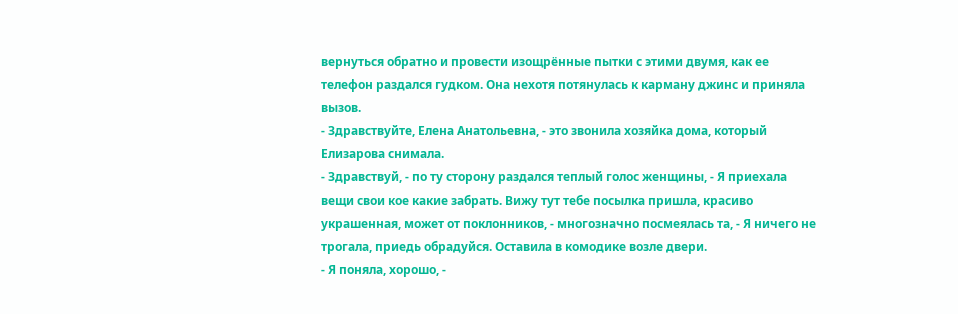вернуться обратно и провести изощрённые пытки с этими двумя, как ее телефон раздался гудком. Она нехотя потянулась к карману джинс и приняла вызов.
- Здравствуйте, Елена Анатольевна, - это звонила хозяйка дома, который Елизарова снимала.
- Здравствуй, - по ту сторону раздался теплый голос женщины, - Я приехала вещи свои кое какие забрать. Вижу тут тебе посылка пришла, красиво украшенная, может от поклонников, - многозначно посмеялась та, - Я ничего не трогала, приедь обрадуйся. Оставила в комодике возле двери.
- Я поняла, хорошо, -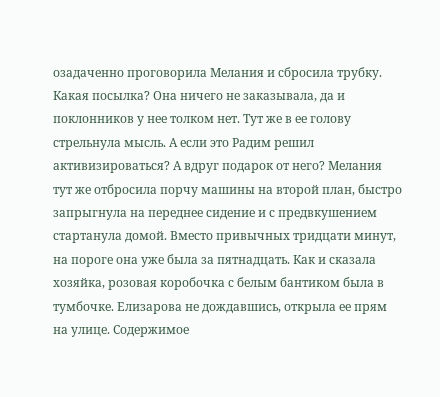озадаченно проговорила Мелания и сбросила трубку. Какая посылка? Она ничего не заказывала, да и поклонников у нее толком нет. Тут же в ее голову стрельнула мысль. А если это Радим решил активизироваться? А вдруг подарок от него? Мелания тут же отбросила порчу машины на второй план, быстро запрыгнула на переднее сидение и с предвкушением стартанула домой. Вместо привычных тридцати минут, на пороге она уже была за пятнадцать. Как и сказала хозяйка, розовая коробочка с белым бантиком была в тумбочке. Елизарова не дождавшись, открыла ее прям на улице. Содержимое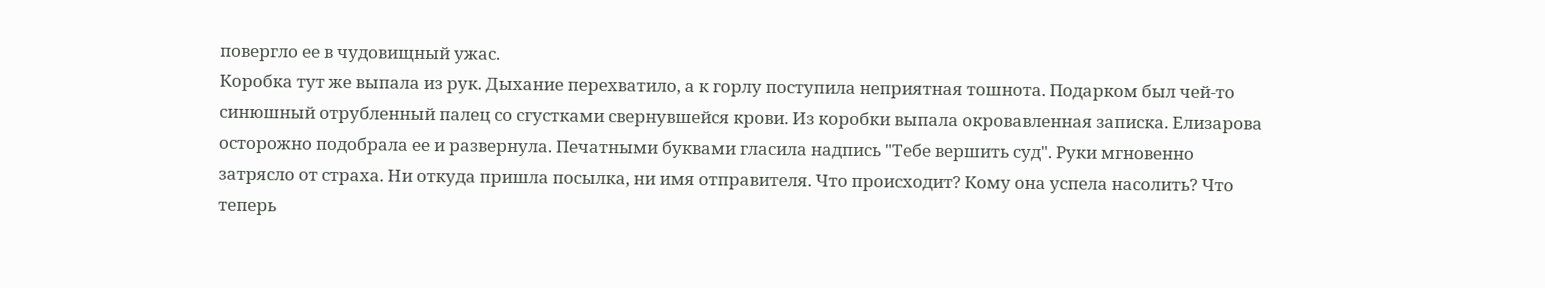повергло ее в чудовищный ужас.
Коробка тут же выпала из рук. Дыхание перехватило, а к горлу поступила неприятная тошнота. Подарком был чей-то синюшный отрубленный палец со сгустками свернувшейся крови. Из коробки выпала окровавленная записка. Елизарова осторожно подобрала ее и развернула. Печатными буквами гласила надпись "Тебе вершить суд". Руки мгновенно затрясло от страха. Ни откуда пришла посылка, ни имя отправителя. Что происходит? Кому она успела насолить? Что теперь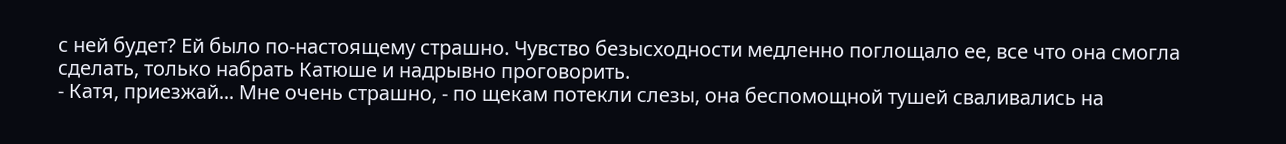с ней будет? Ей было по-настоящему страшно. Чувство безысходности медленно поглощало ее, все что она смогла сделать, только набрать Катюше и надрывно проговорить.
- Катя, приезжай... Мне очень страшно, - по щекам потекли слезы, она беспомощной тушей сваливались на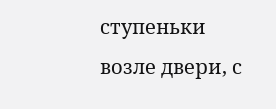ступеньки возле двери, с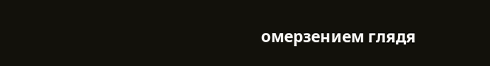омерзением глядя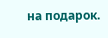на подарок.